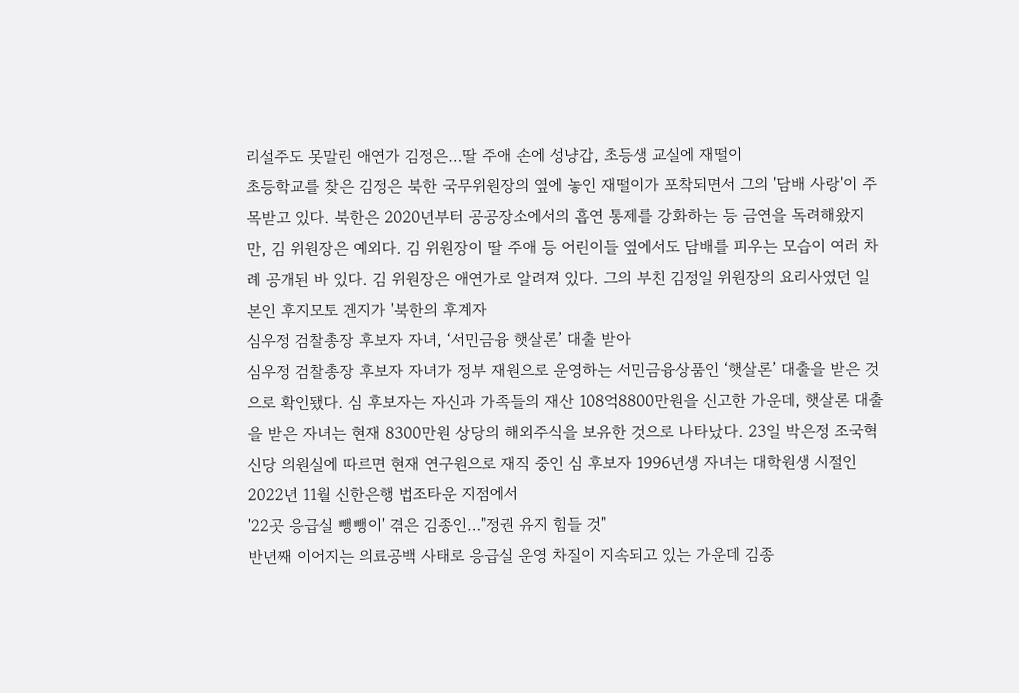리설주도 못말린 애연가 김정은…딸 주애 손에 성냥갑, 초등생 교실에 재떨이
초등학교를 찾은 김정은 북한 국무위원장의 옆에 놓인 재떨이가 포착되면서 그의 '담배 사랑'이 주목받고 있다. 북한은 2020년부터 공공장소에서의 흡연 통제를 강화하는 등 금연을 독려해왔지만, 김 위원장은 예외다. 김 위원장이 딸 주애 등 어린이들 옆에서도 담배를 피우는 모습이 여러 차례 공개된 바 있다. 김 위원장은 애연가로 알려져 있다. 그의 부친 김정일 위원장의 요리사였던 일본인 후지모토 겐지가 '북한의 후계자
심우정 검찰총장 후보자 자녀, ‘서민금융 햇살론’ 대출 받아
심우정 검찰총장 후보자 자녀가 정부 재원으로 운영하는 서민금융상품인 ‘햇살론’ 대출을 받은 것으로 확인됐다. 심 후보자는 자신과 가족들의 재산 108억8800만원을 신고한 가운데, 햇살론 대출을 받은 자녀는 현재 8300만원 상당의 해외주식을 보유한 것으로 나타났다. 23일 박은정 조국혁신당 의원실에 따르면 현재 연구원으로 재직 중인 심 후보자 1996년생 자녀는 대학원생 시절인 2022년 11월 신한은행 법조타운 지점에서
'22곳 응급실 뺑뺑이' 겪은 김종인…"정권 유지 힘들 것"
반년째 이어지는 의료공백 사태로 응급실 운영 차질이 지속되고 있는 가운데 김종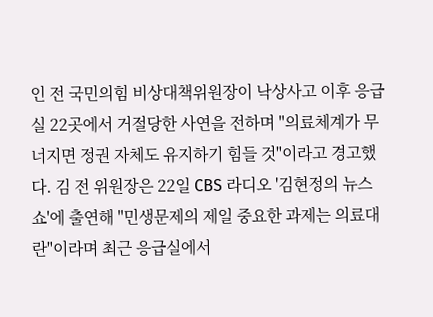인 전 국민의힘 비상대책위원장이 낙상사고 이후 응급실 22곳에서 거절당한 사연을 전하며 "의료체계가 무너지면 정권 자체도 유지하기 힘들 것"이라고 경고했다. 김 전 위원장은 22일 CBS 라디오 '김현정의 뉴스쇼'에 출연해 "민생문제의 제일 중요한 과제는 의료대란"이라며 최근 응급실에서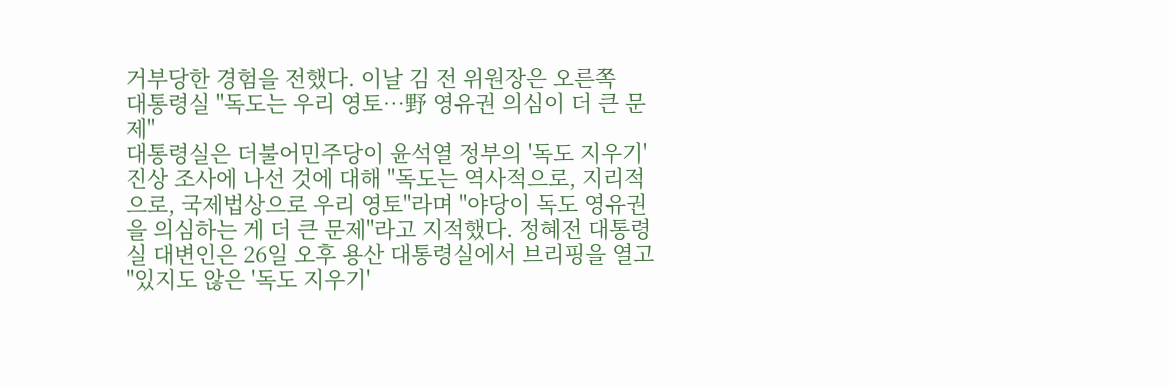거부당한 경험을 전했다. 이날 김 전 위원장은 오른쪽
대통령실 "독도는 우리 영토…野 영유권 의심이 더 큰 문제"
대통령실은 더불어민주당이 윤석열 정부의 '독도 지우기' 진상 조사에 나선 것에 대해 "독도는 역사적으로, 지리적으로, 국제법상으로 우리 영토"라며 "야당이 독도 영유권을 의심하는 게 더 큰 문제"라고 지적했다. 정혜전 대통령실 대변인은 26일 오후 용산 대통령실에서 브리핑을 열고 "있지도 않은 '독도 지우기'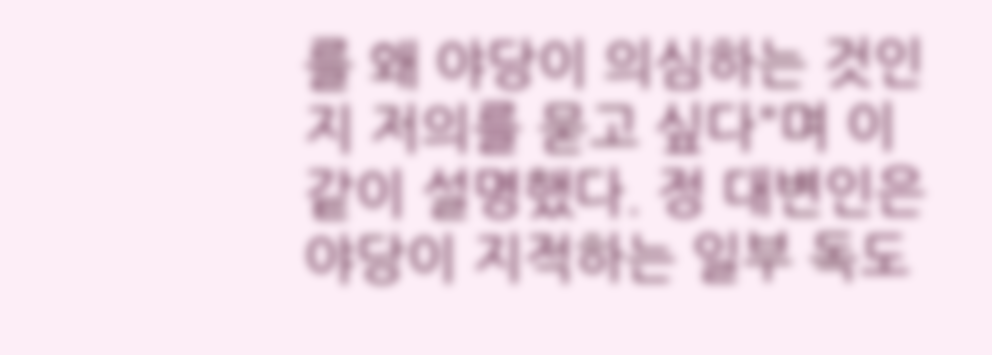를 왜 야당이 의심하는 것인지 저의를 묻고 싶다"며 이같이 설명했다. 정 대변인은 야당이 지적하는 일부 독도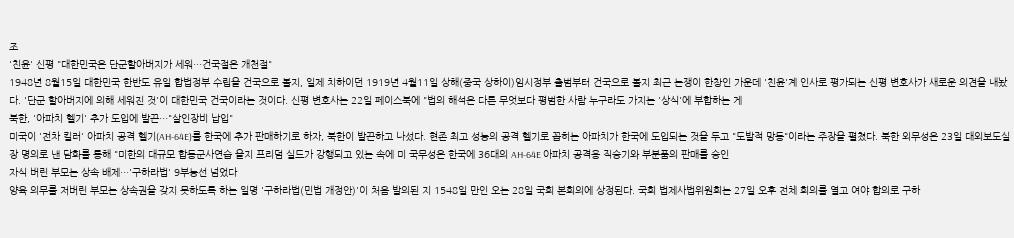조
'친윤' 신평 "대한민국은 단군할아버지가 세워…건국절은 개천절"
1948년 8월15일 대한민국 한반도 유일 합법정부 수립을 건국으로 볼지, 일제 치하이던 1919년 4월11일 상해(중국 상하이)임시정부 출범부터 건국으로 볼지 최근 논쟁이 한창인 가운데 '친윤'계 인사로 평가되는 신평 변호사가 새로운 의견을 내놨다. '단군 할아버지에 의해 세워진 것'이 대한민국 건국이라는 것이다. 신평 변호사는 22일 페이스북에 "법의 해석은 다른 무엇보다 평범한 사람 누구라도 가지는 '상식'에 부합하는 게
북한, '아파치 헬기' 추가 도입에 발끈…"살인장비 납입"
미국이 '전차 킬러' 아파치 공격 헬기(AH-64E)를 한국에 추가 판매하기로 하자, 북한이 발끈하고 나섰다. 현존 최고 성능의 공격 헬기로 꼽히는 아파치가 한국에 도입되는 것을 두고 "도발적 망동"이라는 주장을 펼쳤다. 북한 외무성은 23일 대외보도실장 명의로 낸 담화를 통해 "미한의 대규모 합동군사연습 을지 프리덤 실드가 강행되고 있는 속에 미 국무성은 한국에 36대의 AH-64E 아파치 공격용 직승기와 부분품의 판매를 승인
자식 버린 부모는 상속 배제…'구하라법' 9부능선 넘었다
양육 의무를 저버린 부모는 상속권을 갖지 못하도록 하는 일명 '구하라법(민법 개정안)'이 처음 발의된 지 1548일 만인 오는 28일 국회 본회의에 상정된다. 국회 법제사법위원회는 27일 오후 전체 회의를 열고 여야 합의로 구하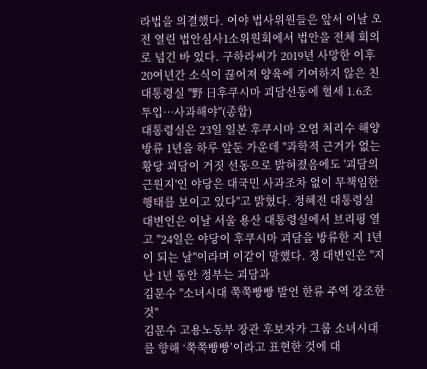라법을 의결했다. 여야 법사위원들은 앞서 이날 오전 열린 법안심사1소위원회에서 법안을 전체 회의로 넘긴 바 있다. 구하라씨가 2019년 사망한 이후 20여년간 소식이 끊어져 양육에 기여하지 않은 친
대통령실 "野 日후쿠시마 괴담선동에 혈세 1.6조 투입…사과해야"(종합)
대통령실은 23일 일본 후쿠시마 오염 처리수 해양 방류 1년을 하루 앞둔 가운데 "과학적 근거가 없는 황당 괴담이 거짓 선동으로 밝혀졌음에도 '괴담의 근원지'인 야당은 대국민 사과조차 없이 무책임한 행태를 보이고 있다"고 밝혔다. 정혜전 대통령실 대변인은 이날 서울 용산 대통령실에서 브리핑 열고 "24일은 야당이 후쿠시마 괴담을 방류한 지 1년이 되는 날"이라며 이같이 말했다. 정 대변인은 "지난 1년 동안 정부는 괴담과
김문수 "소녀시대 쭉쭉빵빵 발언 한류 주역 강조한 것"
김문수 고용노동부 장관 후보자가 그룹 소녀시대를 향해 ‘쭉쭉빵빵’이라고 표현한 것에 대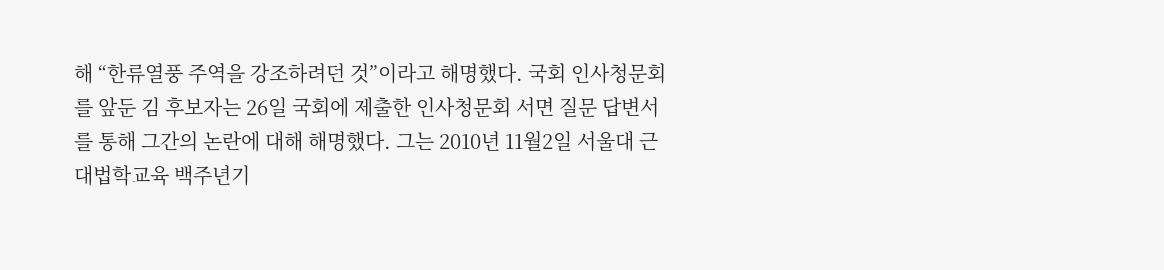해 “한류열풍 주역을 강조하려던 것”이라고 해명했다. 국회 인사청문회를 앞둔 김 후보자는 26일 국회에 제출한 인사청문회 서면 질문 답변서를 통해 그간의 논란에 대해 해명했다. 그는 2010년 11월2일 서울대 근대법학교육 백주년기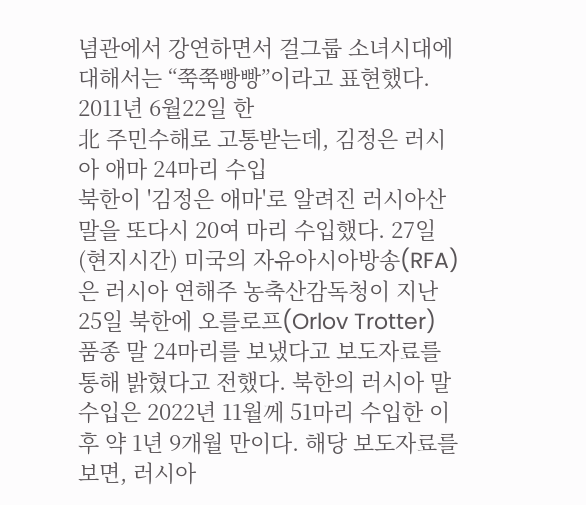념관에서 강연하면서 걸그룹 소녀시대에 대해서는 “쭉쭉빵빵”이라고 표현했다. 2011년 6월22일 한
北 주민수해로 고통받는데, 김정은 러시아 애마 24마리 수입
북한이 '김정은 애마'로 알려진 러시아산 말을 또다시 20여 마리 수입했다. 27일(현지시간) 미국의 자유아시아방송(RFA)은 러시아 연해주 농축산감독청이 지난 25일 북한에 오를로프(Orlov Trotter) 품종 말 24마리를 보냈다고 보도자료를 통해 밝혔다고 전했다. 북한의 러시아 말 수입은 2022년 11월께 51마리 수입한 이후 약 1년 9개월 만이다. 해당 보도자료를 보면, 러시아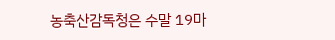농축산감독청은 수말 19마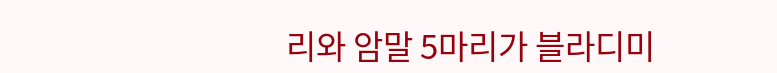리와 암말 5마리가 블라디미